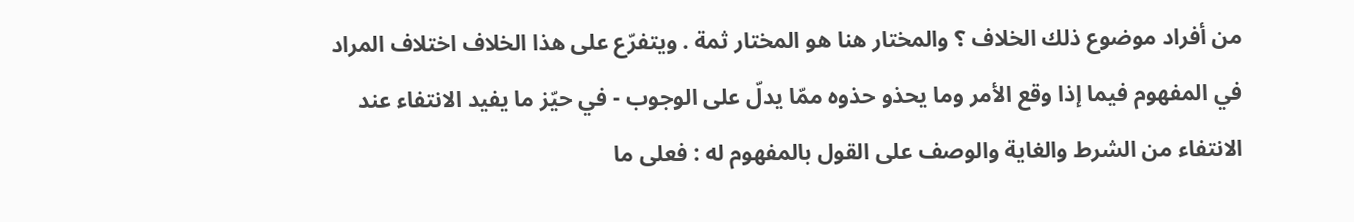من أفراد موضوع ذلك الخلاف ؟ والمختار هنا هو المختار ثمة . ويتفرّع على هذا الخلاف اختلاف المراد في المفهوم فيما إذا وقع الأمر وما يحذو حذوه ممّا يدلّ على الوجوب - في حيّز ما يفيد الانتفاء عند الانتفاء من الشرط والغاية والوصف على القول بالمفهوم له : فعلى ما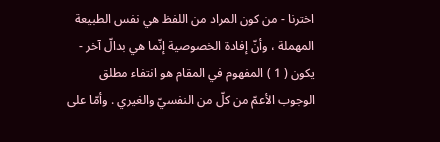اخترنا - من كون المراد من اللفظ هي نفس الطبيعة المهملة ، وأنّ إفادة الخصوصية إنّما هي بدالّ آخر - يكون ( 1 ) المفهوم في المقام هو انتفاء مطلق الوجوب الأعمّ من كلّ من النفسيّ والغيري . وأمّا على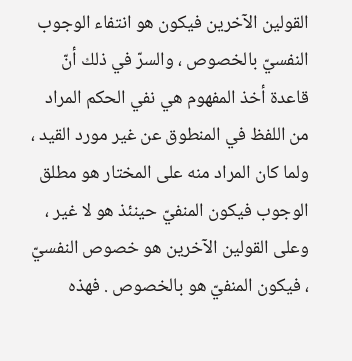القولين الآخرين فيكون هو انتفاء الوجوب النفسيّ بالخصوص ، والسرّ في ذلك أنّ قاعدة أخذ المفهوم هي نفي الحكم المراد من اللفظ في المنطوق عن غير مورد القيد ، ولما كان المراد منه على المختار هو مطلق الوجوب فيكون المنفيّ حينئذ هو لا غير ، وعلى القولين الآخرين هو خصوص النفسيّ ، فيكون المنفيّ هو بالخصوص . فهذه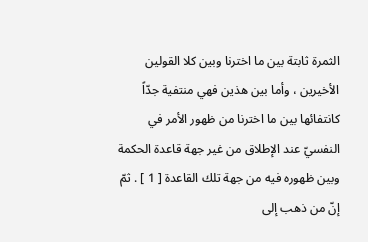الثمرة ثابتة بين ما اخترنا وبين كلا القولين الأخيرين ، وأما بين هذين فهي منتفية جدّاً كانتفائها بين ما اخترنا من ظهور الأمر في النفسيّ عند الإطلاق من غير جهة قاعدة الحكمة وبين ظهوره فيه من جهة تلك القاعدة [ 1 ] . ثمّ إنّ من ذهب إلى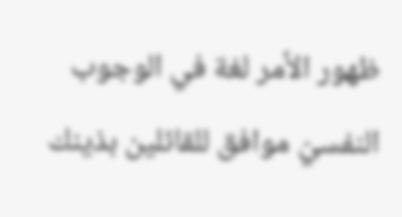ظهور الأمر لغة في الوجوب النفسيّ موافق للقائلين بذينك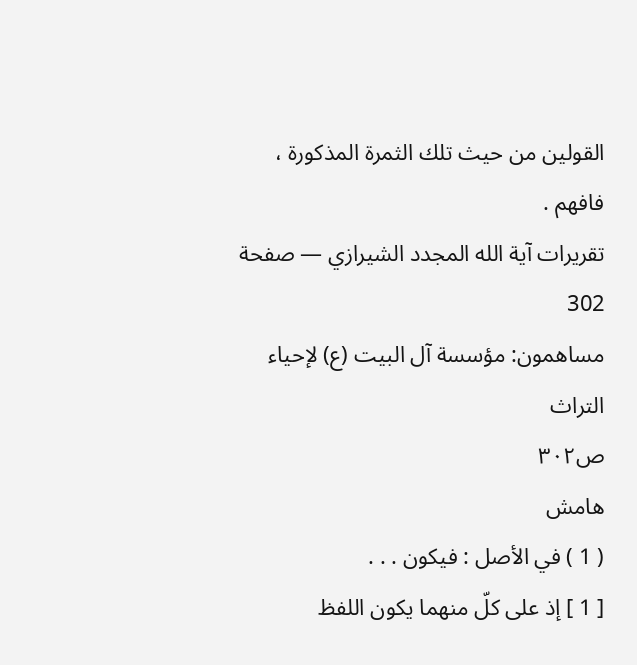القولين من حيث تلك الثمرة المذكورة ، فافهم .
تقريرات آية الله المجدد الشيرازي — صفحة 302
مساهمون: مؤسسة آل البيت (ع) لإحياء التراث
ص٣٠٢
هامش
( 1 ) في الأصل : فيكون . . .
[ 1 ] إذ على كلّ منهما يكون اللفظ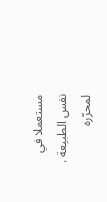مستعملا في نفس الطبيعة . لمحرّره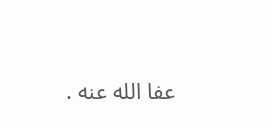عفا الله عنه .